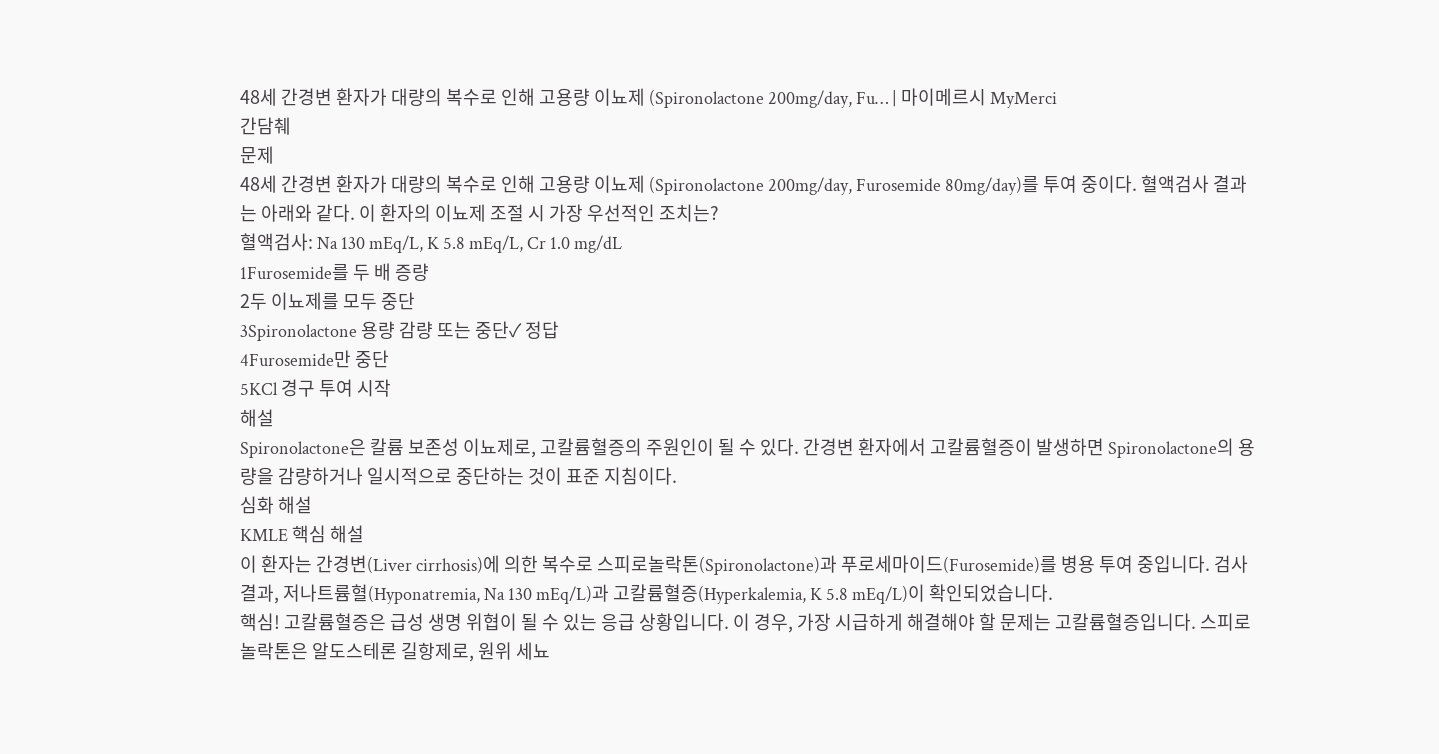48세 간경변 환자가 대량의 복수로 인해 고용량 이뇨제 (Spironolactone 200mg/day, Fu… | 마이메르시 MyMerci
간담췌
문제
48세 간경변 환자가 대량의 복수로 인해 고용량 이뇨제 (Spironolactone 200mg/day, Furosemide 80mg/day)를 투여 중이다. 혈액검사 결과는 아래와 같다. 이 환자의 이뇨제 조절 시 가장 우선적인 조치는?
혈액검사: Na 130 mEq/L, K 5.8 mEq/L, Cr 1.0 mg/dL
1Furosemide를 두 배 증량
2두 이뇨제를 모두 중단
3Spironolactone 용량 감량 또는 중단✓ 정답
4Furosemide만 중단
5KCl 경구 투여 시작
해설
Spironolactone은 칼륨 보존성 이뇨제로, 고칼륨혈증의 주원인이 될 수 있다. 간경변 환자에서 고칼륨혈증이 발생하면 Spironolactone의 용량을 감량하거나 일시적으로 중단하는 것이 표준 지침이다.
심화 해설
KMLE 핵심 해설
이 환자는 간경변(Liver cirrhosis)에 의한 복수로 스피로놀락톤(Spironolactone)과 푸로세마이드(Furosemide)를 병용 투여 중입니다. 검사 결과, 저나트륨혈(Hyponatremia, Na 130 mEq/L)과 고칼륨혈증(Hyperkalemia, K 5.8 mEq/L)이 확인되었습니다.
핵심! 고칼륨혈증은 급성 생명 위협이 될 수 있는 응급 상황입니다. 이 경우, 가장 시급하게 해결해야 할 문제는 고칼륨혈증입니다. 스피로놀락톤은 알도스테론 길항제로, 원위 세뇨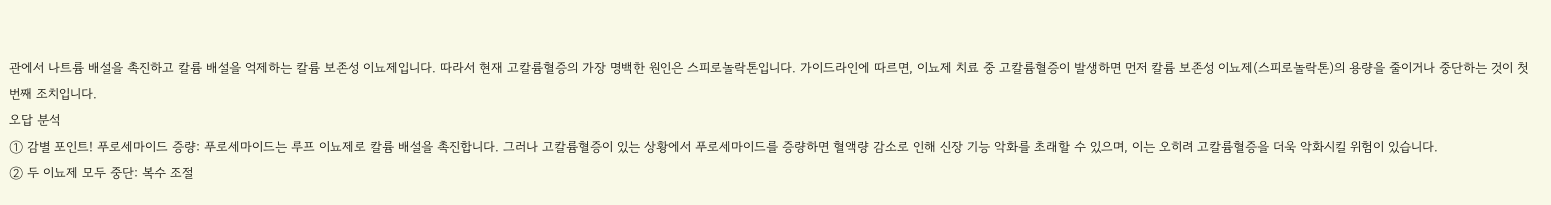관에서 나트륨 배설을 촉진하고 칼륨 배설을 억제하는 칼륨 보존성 이뇨제입니다. 따라서 현재 고칼륨혈증의 가장 명백한 원인은 스피로놀락톤입니다. 가이드라인에 따르면, 이뇨제 치료 중 고칼륨혈증이 발생하면 먼저 칼륨 보존성 이뇨제(스피로놀락톤)의 용량을 줄이거나 중단하는 것이 첫 번째 조치입니다.
오답 분석
① 감별 포인트! 푸로세마이드 증량: 푸로세마이드는 루프 이뇨제로 칼륨 배설을 촉진합니다. 그러나 고칼륨혈증이 있는 상황에서 푸로세마이드를 증량하면 혈액량 감소로 인해 신장 기능 악화를 초래할 수 있으며, 이는 오히려 고칼륨혈증을 더욱 악화시킬 위험이 있습니다.
② 두 이뇨제 모두 중단: 복수 조절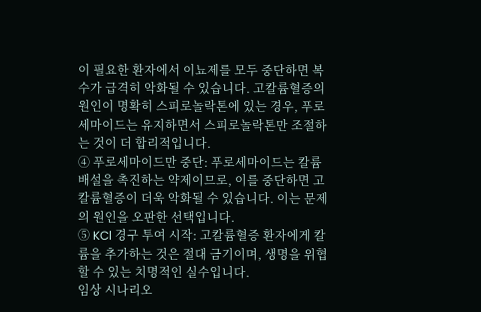이 필요한 환자에서 이뇨제를 모두 중단하면 복수가 급격히 악화될 수 있습니다. 고칼륨혈증의 원인이 명확히 스피로놀락톤에 있는 경우, 푸로세마이드는 유지하면서 스피로놀락톤만 조절하는 것이 더 합리적입니다.
④ 푸로세마이드만 중단: 푸로세마이드는 칼륨 배설을 촉진하는 약제이므로, 이를 중단하면 고칼륨혈증이 더욱 악화될 수 있습니다. 이는 문제의 원인을 오판한 선택입니다.
⑤ KCl 경구 투여 시작: 고칼륨혈증 환자에게 칼륨을 추가하는 것은 절대 금기이며, 생명을 위협할 수 있는 치명적인 실수입니다.
임상 시나리오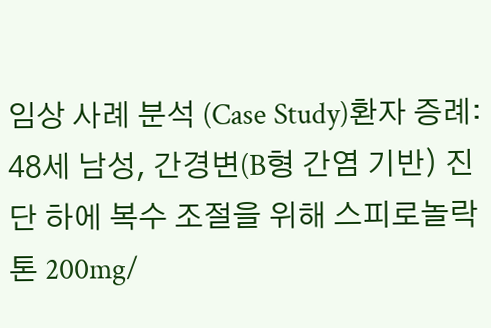임상 사례 분석 (Case Study)환자 증례: 48세 남성, 간경변(B형 간염 기반) 진단 하에 복수 조절을 위해 스피로놀락톤 200mg/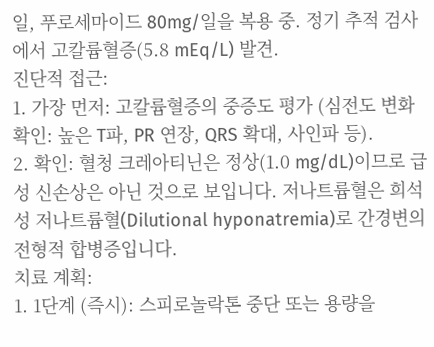일, 푸로세마이드 80mg/일을 복용 중. 정기 추적 검사에서 고칼륨혈증(5.8 mEq/L) 발견.
진단적 접근:
1. 가장 먼저: 고칼륨혈증의 중증도 평가 (심전도 변화 확인: 높은 T파, PR 연장, QRS 확대, 사인파 등).
2. 확인: 혈청 크레아티닌은 정상(1.0 mg/dL)이므로 급성 신손상은 아닌 것으로 보입니다. 저나트륨혈은 희석성 저나트륨혈(Dilutional hyponatremia)로 간경변의 전형적 합병증입니다.
치료 계획:
1. 1단계 (즉시): 스피로놀락톤 중단 또는 용량을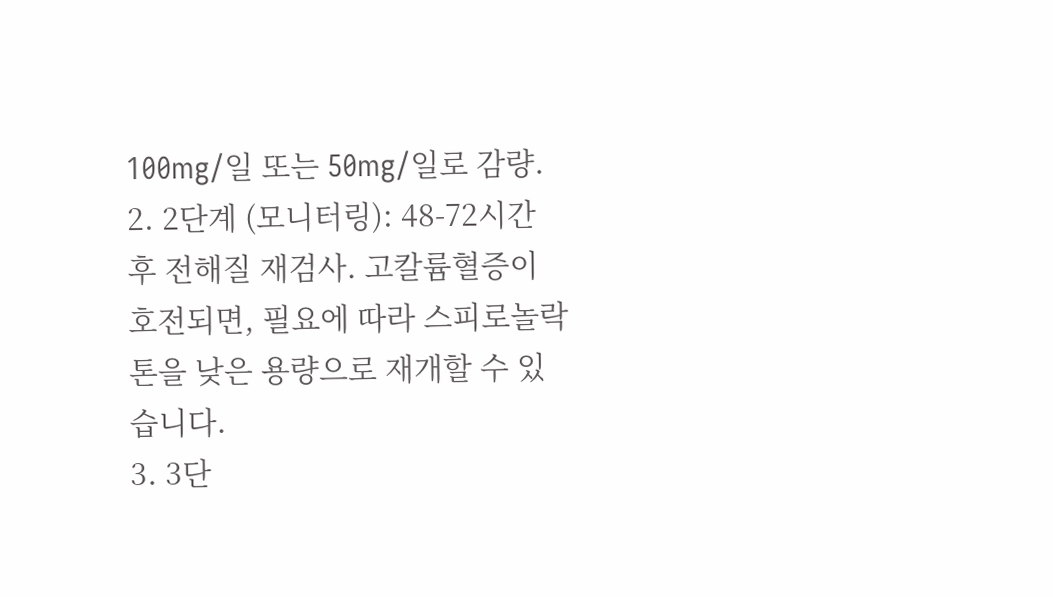100mg/일 또는 50mg/일로 감량.
2. 2단계 (모니터링): 48-72시간 후 전해질 재검사. 고칼륨혈증이 호전되면, 필요에 따라 스피로놀락톤을 낮은 용량으로 재개할 수 있습니다.
3. 3단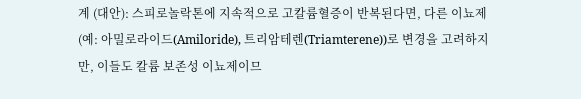계 (대안): 스피로놀락톤에 지속적으로 고칼륨혈증이 반복된다면, 다른 이뇨제(예: 아밀로라이드(Amiloride), 트리암테렌(Triamterene))로 변경을 고려하지만, 이들도 칼륨 보존성 이뇨제이므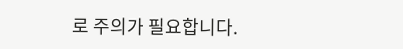로 주의가 필요합니다.